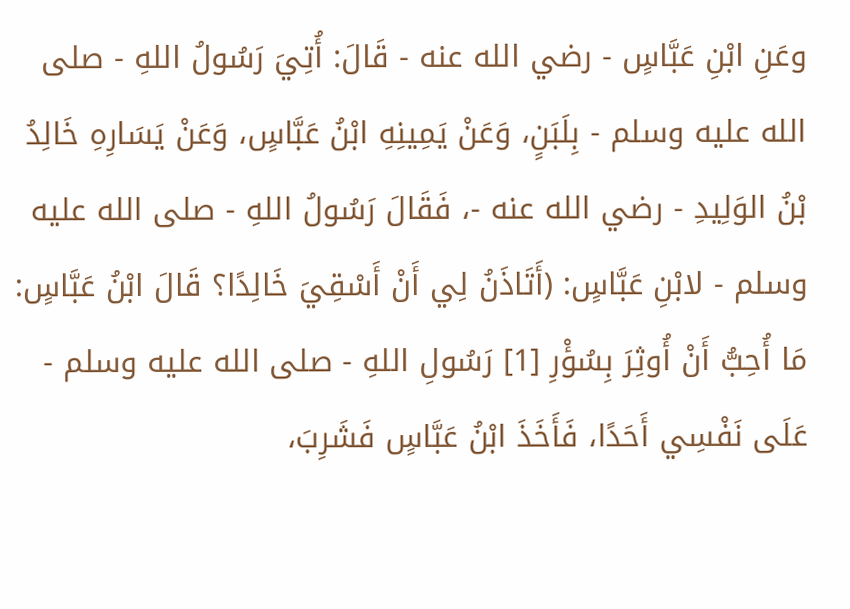وعَنِ ابْنِ عَبَّاسٍ - رضي الله عنه - قَالَ: أُتِيَ رَسُولُ اللهِ - صلى الله عليه وسلم - بِلَبَنٍ، وَعَنْ يَمِينِهِ ابْنُ عَبَّاسٍ، وَعَنْ يَسَارِهِ خَالِدُ بْنُ الوَلِيدِ - رضي الله عنه -، فَقَالَ رَسُولُ اللهِ - صلى الله عليه وسلم - لابْنِ عَبَّاسٍ: (أَتَاذَنُ لِي أَنْ أَسْقِيَ خَالِدًا؟ قَالَ ابْنُ عَبَّاسٍ: مَا أُحِبُّ أَنْ أُوثِرَ بِسُؤْرِ [1] رَسُولِ اللهِ - صلى الله عليه وسلم - عَلَى نَفْسِي أَحَدًا، فَأَخَذَ ابْنُ عَبَّاسٍ فَشَرِبَ،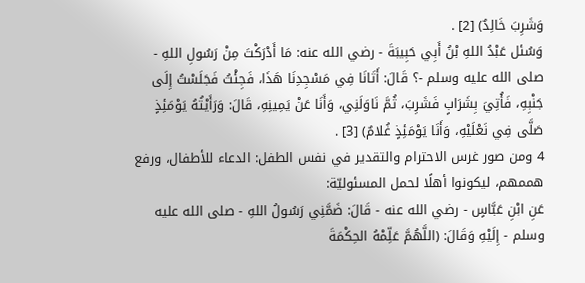وَشَرِبَ خَالِدٌ) [2] .
وَسُئل عَبْدُ اللهِ بْنُ أَبِي حَبِيبَةَ - رضي الله عنه: مَا أَدْرَكْتَ مِنْ رَسُولِ اللهِ - صلى الله عليه وسلم -؟ قَالَ: أَتَانَا فِي مَسْجِدِنَا هَذَا، فَجِئْتُ فَجَلَسْتُ إِلَى جَنْبِهِ، فَأُتِيَ بِشَرَابٍ فَشَرِبَ، ثُمَّ نَاوَلَنِي، وَأَنَا عَنْ يَمِينِهِ، قَالَ: وَرَأَيْتُهُ يَوْمَئِذٍ صَلَّى فِي نَعْلَيْهِ، وَأَنَا يَوْمَئِذٍ غُلامٌ) [3] .
4 ومن صور غرس الاحترام والتقدير في نفس الطفل: الدعاء للأطفال، ورفع هممهم، ليكونوا أهلًا لحمل المسئوليّة:
عَنِ ابْنِ عَبَّاسٍ - رضي الله عنه - قَالَ: ضَمَّنِي رَسُولُ اللهِ - صلى الله عليه وسلم - إِلَيْهِ وَقَالَ: (اللَّهُمَّ عَلِّمْهُ الحِكْمَةَ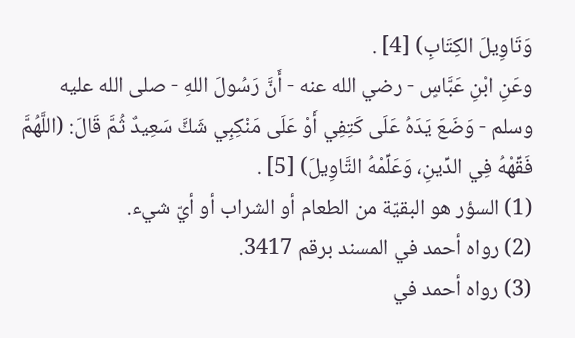وَتَاوِيلَ الكِتَابِ) [4] .
وعَنِ ابْنِ عَبَّاسٍ - رضي الله عنه - أَنَّ رَسُولَ اللهِ - صلى الله عليه وسلم - وَضَعَ يَدَهُ عَلَى كَتِفِي أَوْ عَلَى مَنْكِبِي شَكَّ سَعِيدٌ ثُمَّ قَالَ: (اللَّهُمَّ فَقِّهْهُ فِي الدِّينِ، وَعَلِّمْهُ التَّاوِيلَ) [5] .
(1) السؤر هو البقيّة من الطعام أو الشراب أو أيّ شيء.
(2) رواه أحمد في المسند برقم 3417.
(3) رواه أحمد في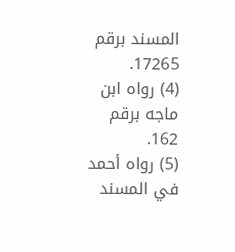المسند برقم 17265.
(4) رواه ابن ماجه برقم 162.
(5) رواه أحمد في المسند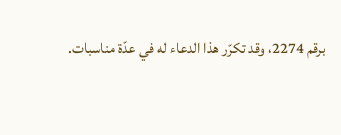برقم 2274، وقد تكرّر هذا الدعاء له في عدّة مناسبات.